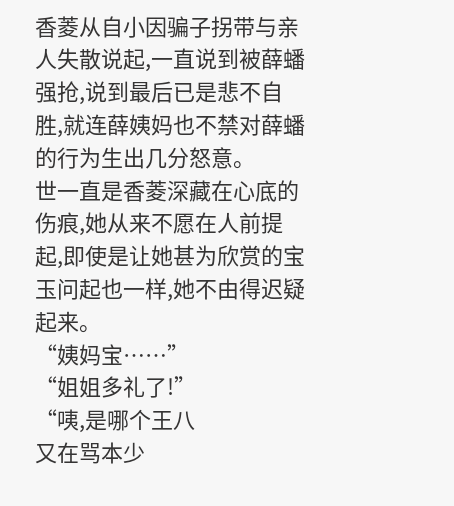香菱从自小因骗子拐带与亲人失散说起,一直说到被薛蟠强抢,说到最后已是悲不自胜,就连薛姨妈也不禁对薛蟠的行为生出几分怒意。
世一直是香菱深藏在心底的伤痕,她从来不愿在人前提起,即使是让她甚为欣赏的宝玉问起也一样,她不由得迟疑起来。
“姨妈宝……”
“姐姐多礼了!”
“咦,是哪个王八
又在骂本少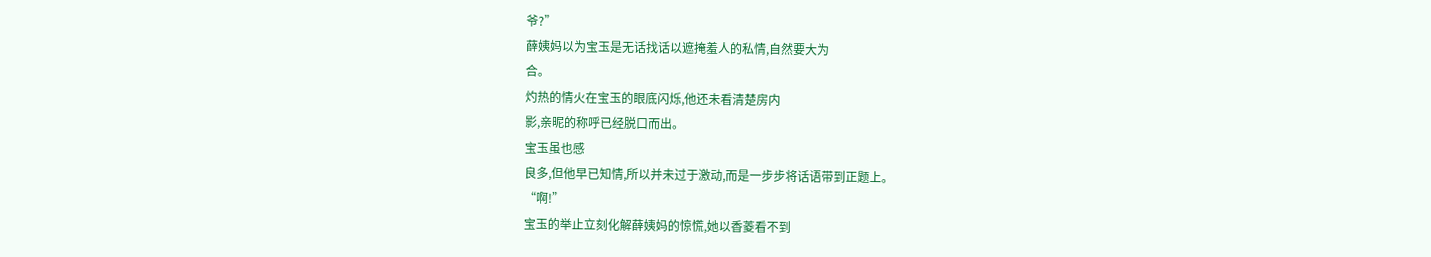爷?”
薛姨妈以为宝玉是无话找话以遮掩羞人的私情,自然要大为
合。
灼热的情火在宝玉的眼底闪烁,他还未看清楚房内
影,亲昵的称呼已经脱口而出。
宝玉虽也感
良多,但他早已知情,所以并未过于激动,而是一步步将话语带到正题上。
“啊!”
宝玉的举止立刻化解薛姨妈的惊慌,她以香菱看不到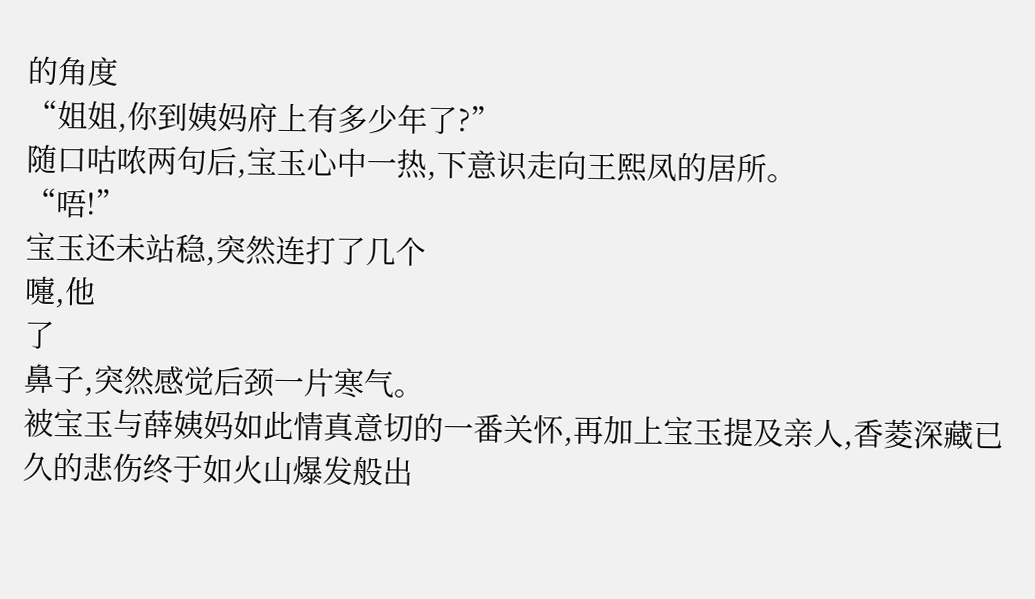的角度
“姐姐,你到姨妈府上有多少年了?”
随口咕哝两句后,宝玉心中一热,下意识走向王熙凤的居所。
“唔!”
宝玉还未站稳,突然连打了几个
嚏,他
了
鼻子,突然感觉后颈一片寒气。
被宝玉与薛姨妈如此情真意切的一番关怀,再加上宝玉提及亲人,香菱深藏已久的悲伤终于如火山爆发般出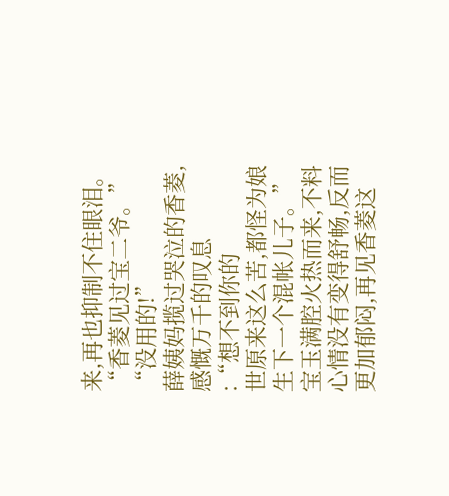来,再也抑制不住眼泪。
“香菱见过宝二爷。”
“没用的!”
薛姨妈揽过哭泣的香菱,感慨万千的叹息
:“想不到你的
世原来这么苦,都怪为娘生下一个混帐儿子。”
宝玉满腔火热而来,不料心情没有变得舒畅,反而更加郁闷,再见香菱这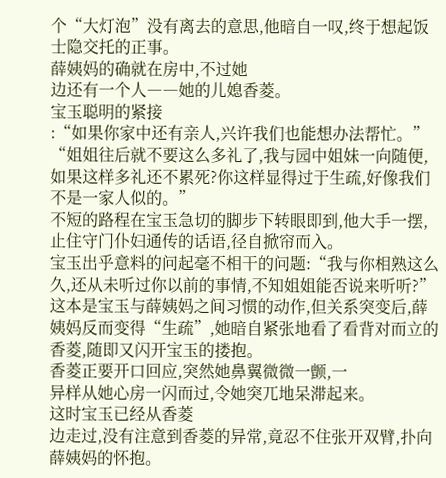个“大灯泡”没有离去的意思,他暗自一叹,终于想起饭士隐交托的正事。
薛姨妈的确就在房中,不过她
边还有一个人――她的儿媳香菱。
宝玉聪明的紧接
:“如果你家中还有亲人,兴许我们也能想办法帮忙。”
“姐姐往后就不要这么多礼了,我与园中姐妹一向随便,如果这样多礼还不累死?你这样显得过于生疏,好像我们不是一家人似的。”
不短的路程在宝玉急切的脚步下转眼即到,他大手一摆,止住守门仆妇通传的话语,径自掀帘而入。
宝玉出乎意料的问起毫不相干的问题:“我与你相熟这么久,还从未听过你以前的事情,不知姐姐能否说来听听?”
这本是宝玉与薛姨妈之间习惯的动作,但关系突变后,薛姨妈反而变得“生疏”,她暗自紧张地看了看背对而立的香菱,随即又闪开宝玉的搂抱。
香菱正要开口回应,突然她鼻翼微微一颤,一
异样从她心房一闪而过,令她突兀地呆滞起来。
这时宝玉已经从香菱
边走过,没有注意到香菱的异常,竟忍不住张开双臂,扑向薛姨妈的怀抱。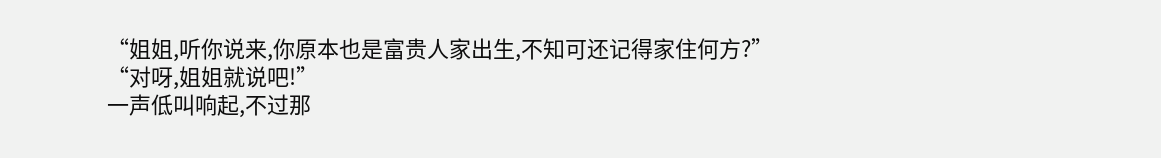“姐姐,听你说来,你原本也是富贵人家出生,不知可还记得家住何方?”
“对呀,姐姐就说吧!”
一声低叫响起,不过那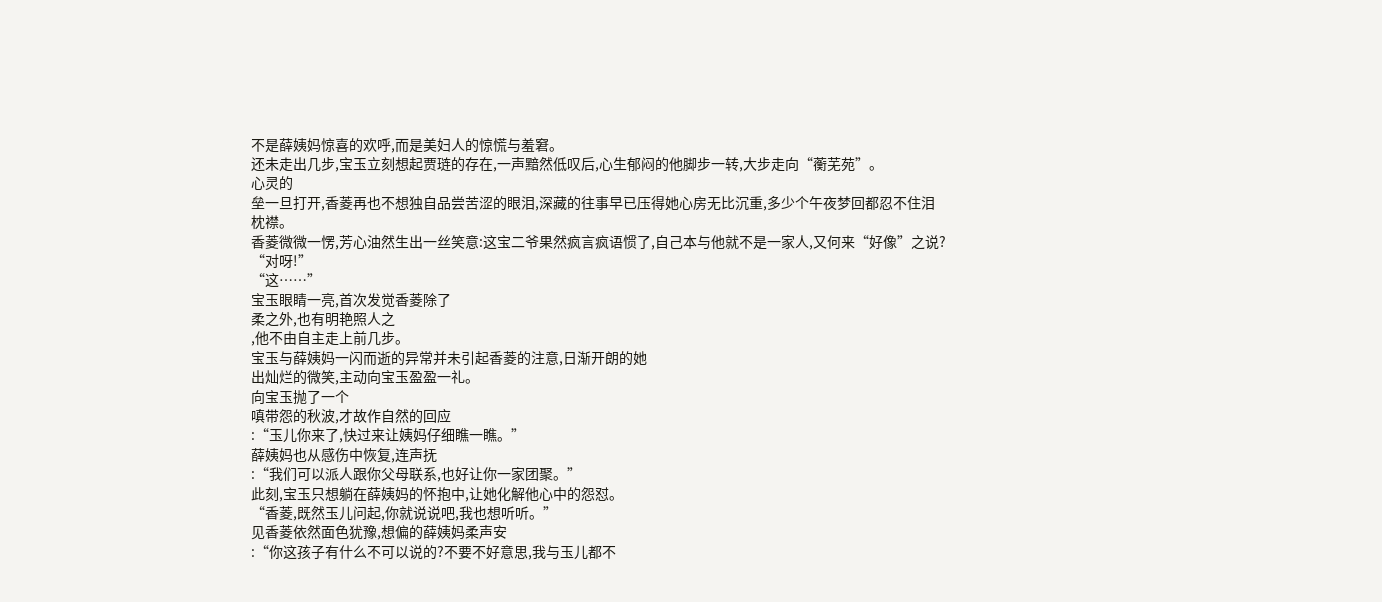不是薛姨妈惊喜的欢呼,而是美妇人的惊慌与羞窘。
还未走出几步,宝玉立刻想起贾琏的存在,一声黯然低叹后,心生郁闷的他脚步一转,大步走向“蘅芜苑”。
心灵的
垒一旦打开,香菱再也不想独自品尝苦涩的眼泪,深藏的往事早已压得她心房无比沉重,多少个午夜梦回都忍不住泪
枕襟。
香菱微微一愣,芳心油然生出一丝笑意:这宝二爷果然疯言疯语惯了,自己本与他就不是一家人,又何来“好像”之说?
“对呀!”
“这……”
宝玉眼睛一亮,首次发觉香菱除了
柔之外,也有明艳照人之
,他不由自主走上前几步。
宝玉与薛姨妈一闪而逝的异常并未引起香菱的注意,日渐开朗的她
出灿烂的微笑,主动向宝玉盈盈一礼。
向宝玉抛了一个
嗔带怨的秋波,才故作自然的回应
:“玉儿你来了,快过来让姨妈仔细瞧一瞧。”
薛姨妈也从感伤中恢复,连声抚
:“我们可以派人跟你父母联系,也好让你一家团聚。”
此刻,宝玉只想躺在薛姨妈的怀抱中,让她化解他心中的怨怼。
“香菱,既然玉儿问起,你就说说吧,我也想听听。”
见香菱依然面色犹豫,想偏的薛姨妈柔声安
:“你这孩子有什么不可以说的?不要不好意思,我与玉儿都不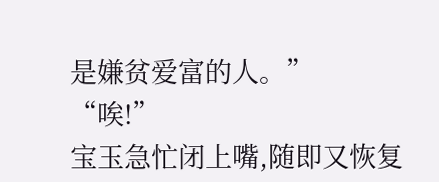是嫌贫爱富的人。”
“唉!”
宝玉急忙闭上嘴,随即又恢复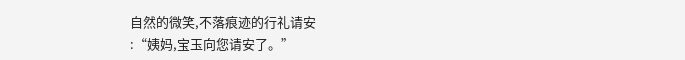自然的微笑,不落痕迹的行礼请安
:“姨妈,宝玉向您请安了。”